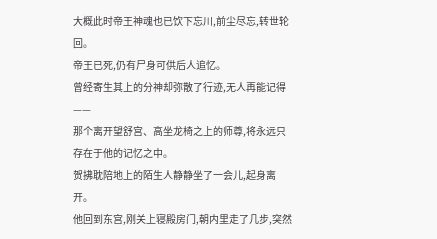大概此时帝王神魂也已饮下忘川,前尘尽忘,转世轮回。
帝王已死,仍有尸身可供后人追忆。
曾经寄生其上的分神却弥散了行迹,无人再能记得——
那个离开望舒宫、高坐龙椅之上的师尊,将永远只存在于他的记忆之中。
贺拂耽陪地上的陌生人静静坐了一会儿,起身离开。
他回到东宫,刚关上寝殿房门,朝内里走了几步,突然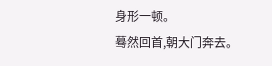身形一顿。
蓦然回首,朝大门奔去。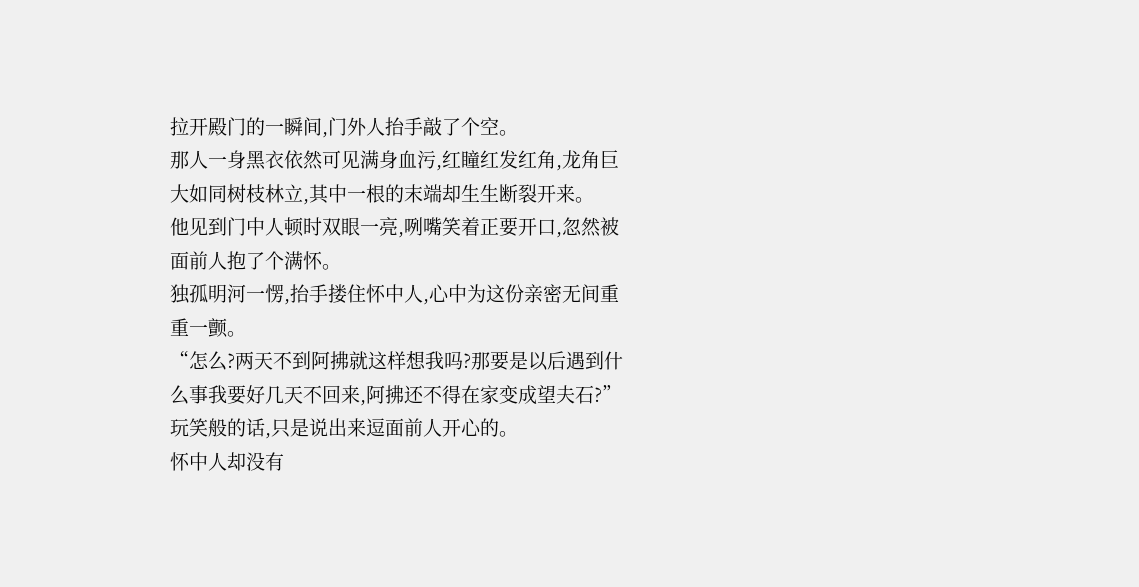拉开殿门的一瞬间,门外人抬手敲了个空。
那人一身黑衣依然可见满身血污,红瞳红发红角,龙角巨大如同树枝林立,其中一根的末端却生生断裂开来。
他见到门中人顿时双眼一亮,咧嘴笑着正要开口,忽然被面前人抱了个满怀。
独孤明河一愣,抬手搂住怀中人,心中为这份亲密无间重重一颤。
“怎么?两天不到阿拂就这样想我吗?那要是以后遇到什么事我要好几天不回来,阿拂还不得在家变成望夫石?”
玩笑般的话,只是说出来逗面前人开心的。
怀中人却没有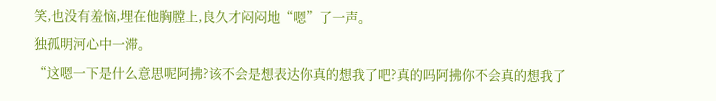笑,也没有羞恼,埋在他胸膛上,良久才闷闷地“嗯”了一声。
独孤明河心中一滞。
“这嗯一下是什么意思呢阿拂?该不会是想表达你真的想我了吧?真的吗阿拂你不会真的想我了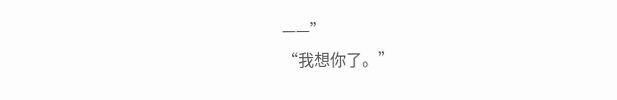——”
“我想你了。”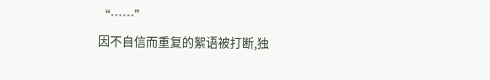“……”
因不自信而重复的絮语被打断,独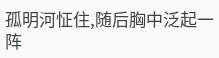孤明河怔住,随后胸中泛起一阵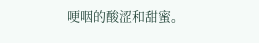哽咽的酸涩和甜蜜。